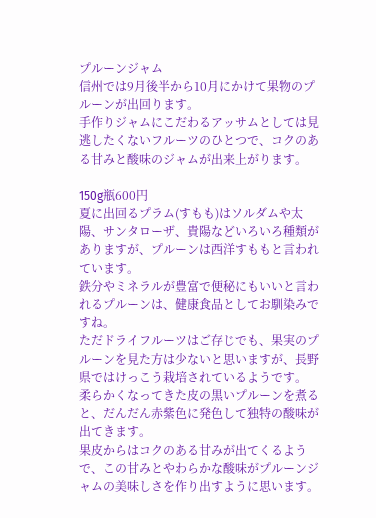プルーンジャム
信州では9月後半から10月にかけて果物のプルーンが出回ります。
手作りジャムにこだわるアッサムとしては見逃したくないフルーツのひとつで、コクのある甘みと酸味のジャムが出来上がります。

150g瓶600円
夏に出回るプラム(すもも)はソルダムや太陽、サンタローザ、貴陽などいろいろ種類がありますが、プルーンは西洋すももと言われています。
鉄分やミネラルが豊富で便秘にもいいと言われるプルーンは、健康食品としてお馴染みですね。
ただドライフルーツはご存じでも、果実のプルーンを見た方は少ないと思いますが、長野県ではけっこう栽培されているようです。
柔らかくなってきた皮の黒いプルーンを煮ると、だんだん赤紫色に発色して独特の酸味が出てきます。
果皮からはコクのある甘みが出てくるようで、この甘みとやわらかな酸味がプルーンジャムの美味しさを作り出すように思います。